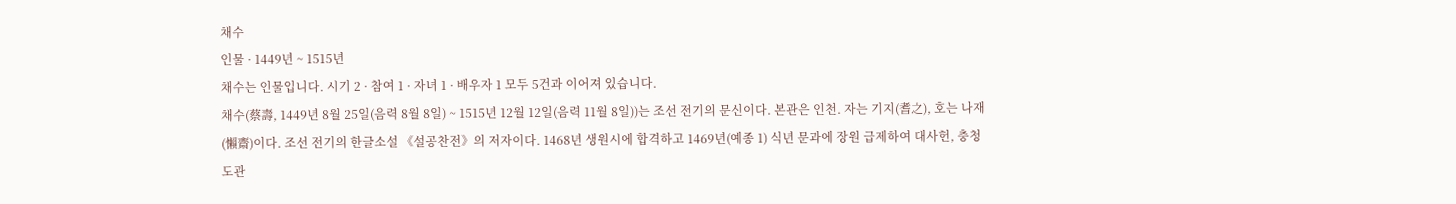채수
인물 · 1449년 ~ 1515년
채수는 인물입니다. 시기 2 · 참여 1 · 자녀 1 · 배우자 1 모두 5건과 이어져 있습니다.
채수(蔡壽, 1449년 8월 25일(음력 8월 8일) ~ 1515년 12월 12일(음력 11월 8일))는 조선 전기의 문신이다. 본관은 인천. 자는 기지(耆之), 호는 나재(懶齋)이다. 조선 전기의 한글소설 《설공찬전》의 저자이다. 1468년 생원시에 합격하고 1469년(예종 1) 식년 문과에 장원 급제하여 대사헌, 충청도관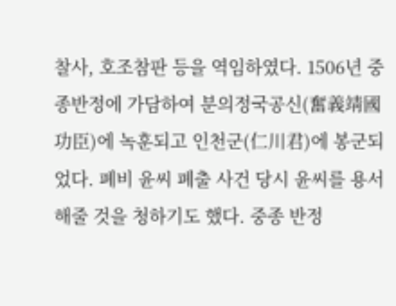찰사, 호조참판 등을 역임하였다. 1506년 중종반정에 가담하여 분의정국공신(奮義靖國功臣)에 녹훈되고 인천군(仁川君)에 봉군되었다. 폐비 윤씨 폐출 사건 당시 윤씨를 용서해줄 것을 청하기도 했다. 중종 반정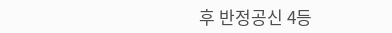후 반정공신 4등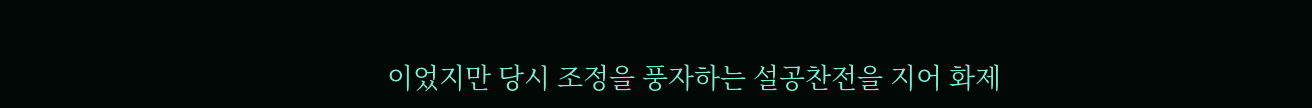이었지만 당시 조정을 풍자하는 설공찬전을 지어 화제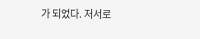가 되었다. 저서로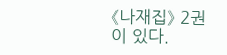《나재집》 2권이 있다.